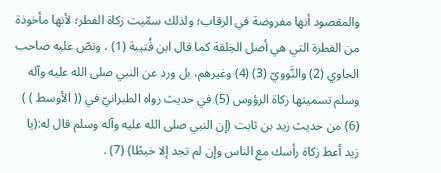والمقصود أنها مفروضة في الرقاب؛ ولذلك سمّيت زكاة الفطر؛ لأنها مأخوذة من الفطرة التي هي أصل الخِلقة كما قال ابن قُتيبة (1) ، ونصّ عليه صاحب الحاوي (2) والنَّوويّ (3) (4) وغيرهم، بل ورد عن النبي صلى الله عليه وآله وسلم تسميتها زكاة الرؤوس (5) في حديث رواه الطبرانيّ في (( الأوسط ) ) (6) من حديث زيد بن ثابت (إن النبي صلى الله عليه وآله وسلم قال له:(يا زيد أعط زكاة رأسك مع الناس وإن لم تجد إلا خيطًا) (7) .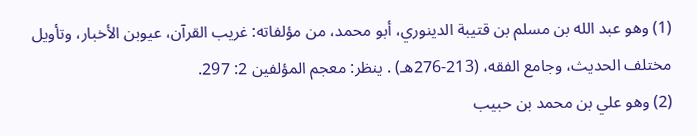(1) وهو عبد الله بن مسلم بن قتيبة الدينوري، أبو محمد، من مؤلفاته: غريب القرآن، عيوبن الأخبار، وتأويل مختلف الحديث، وجامع الفقه، (213-276هـ) . ينظر: معجم المؤلفين 2: 297.
(2) وهو علي بن محمد بن حبيب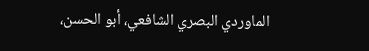الماوردي البصري الشافعي، أبو الحسن،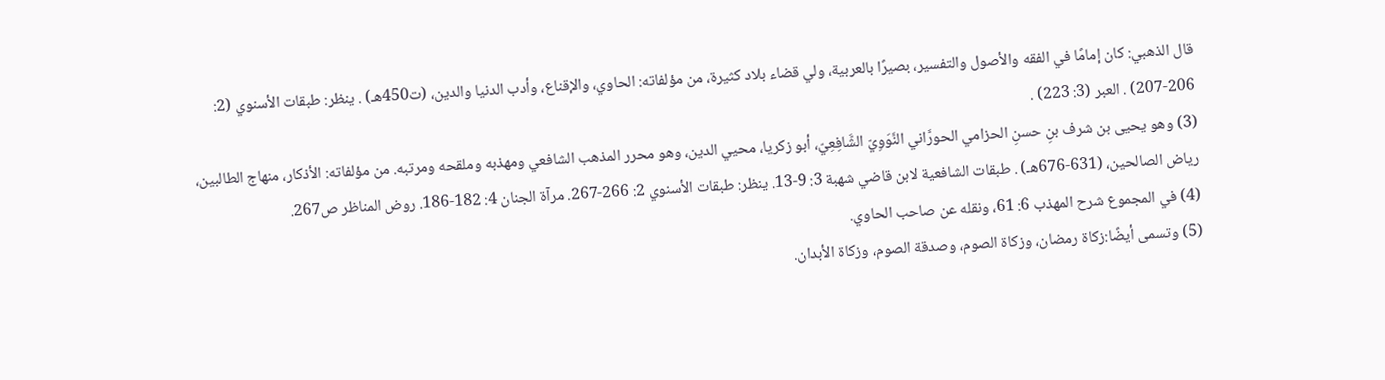قال الذهبي: كان إمامًا في الفقه والأصول والتفسير، بصيرًا بالعربية، ولي قضاء بلاد كثيرة، من مؤلفاته: الحاوي، والإقناع، وأدب الدنيا والدين، (ت450هـ) . ينظر: طبقات الأسنوي (2: 206-207) . العبر (3: 223) .
(3) وهو يحيى بن شرف بنِ حسنِ الحزامي الحورَّاني النَّوَوِيّ الشَّافِعِيّ، أبو زكريا، محيي الدين، وهو محرر المذهب الشافعي ومهذبه وملقحه ومرتبه. من مؤلفاته: الأذكار، منهاج الطالبين، رياض الصالحين، (631-676هـ) . طبقات الشافعية لابن قاضي شهبة 3: 9-13. ينظر: طبقات الأسنوي 2: 266-267. مرآة الجنان 4: 182-186. روض المناظر ص267.
(4) في المجموع شرح المهذب 6: 61، ونقله عن صاحب الحاوي.
(5) وتسمى أيضًا:زكاة رمضان، وزكاة الصوم، وصدقة الصوم، وزكاة الأبدان.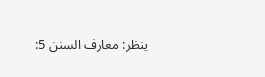ينظر: معارف السنن 5: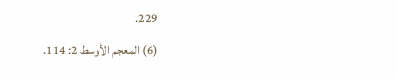229.
(6) المعجم الأوسط 2: 114.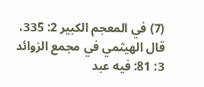(7) في المعجم الكبير 2: 335، قال الهيثمي في مجمع الزوائد 3: 81: فيه عبد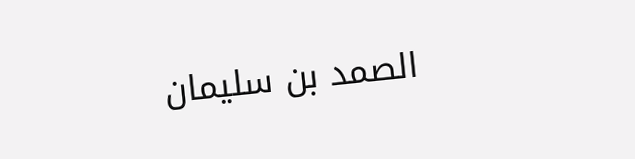الصمد بن سليمان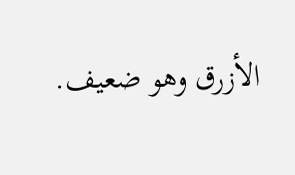الأزرق وهو ضعيف.